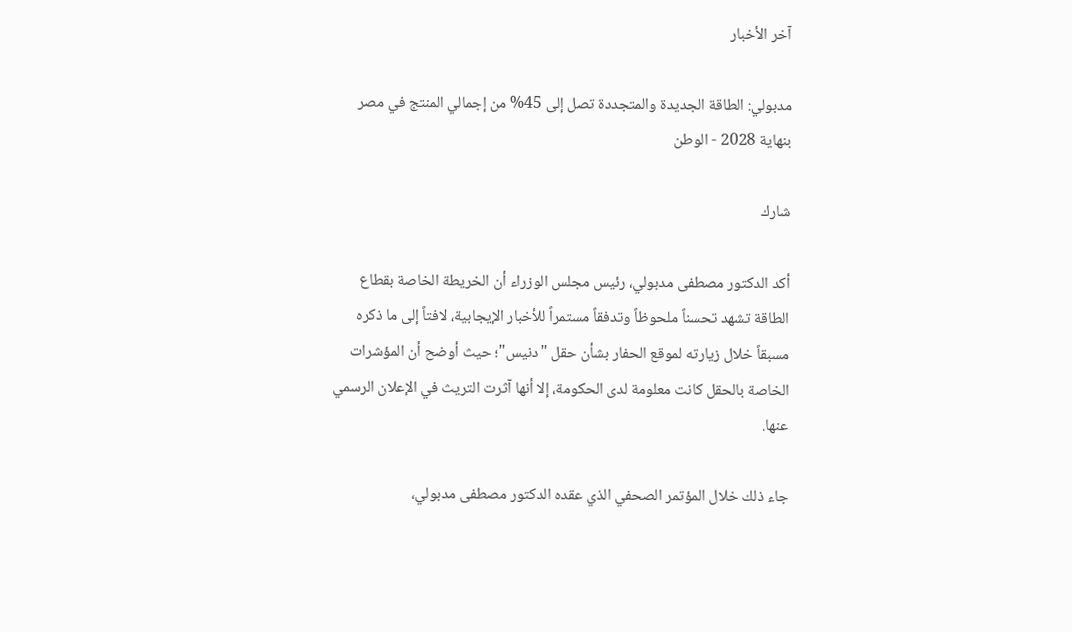آخر الأخبار

مدبولي: الطاقة الجديدة والمتجددة تصل إلى 45% من إجمالي المنتج في مصر بنهاية 2028 - الوطن

شارك

أكد الدكتور مصطفى مدبولي، رئيس مجلس الوزراء أن الخريطة الخاصة بقطاع الطاقة تشهد تحسناً ملحوظاً وتدفقاً مستمراً للأخبار الإيجابية، لافتاً إلى ما ذكره مسبقاً خلال زيارته لموقع الحفار بشأن حقل "دنيس"؛ حيث أوضح أن المؤشرات الخاصة بالحقل كانت معلومة لدى الحكومة، إلا أنها آثرت التريث في الإعلان الرسمي عنها.

جاء ذلك خلال المؤتمر الصحفي الذي عقده الدكتور مصطفى مدبولي،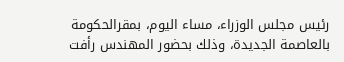رئيس مجلس الوزراء، مساء اليوم، بمقرالحكومة بالعاصمة الجديدة، وذلك بحضور المهندس رأفت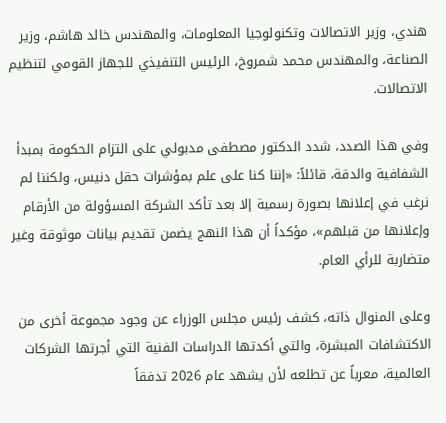هندي، وزير الاتصالات وتكنولوجيا المعلومات، والمهندس خالد هاشم، وزير الصناعة، والمهندس محمد شمروخ، الرئيس التنفيذي للجهاز القومي لتنظيم الاتصالات.

وفي هذا الصدد، شدد الدكتور مصطفى مدبولي على التزام الحكومة بمبدأ الشفافية والدقة، قائلاً: «إننا كنا على علم بمؤشرات حقل دنيس، ولكننا لم نرغب في إعلانها بصورة رسمية إلا بعد تأكد الشركة المسؤولة من الأرقام وإعلانها من قبلهم»، مؤكداً أن هذا النهج يضمن تقديم بيانات موثوقة وغير متضاربة للرأي العام.

وعلى المنوال ذاته، كشف رئيس مجلس الوزراء عن وجود مجموعة أخرى من الاكتشافات المبشرة، والتي أكدتها الدراسات الفنية التي أجرتها الشركات العالمية، معرباً عن تطلعه لأن يشهد عام 2026 تدفقاً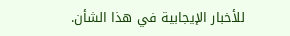للأخبار الإيجابية في هذا الشأن.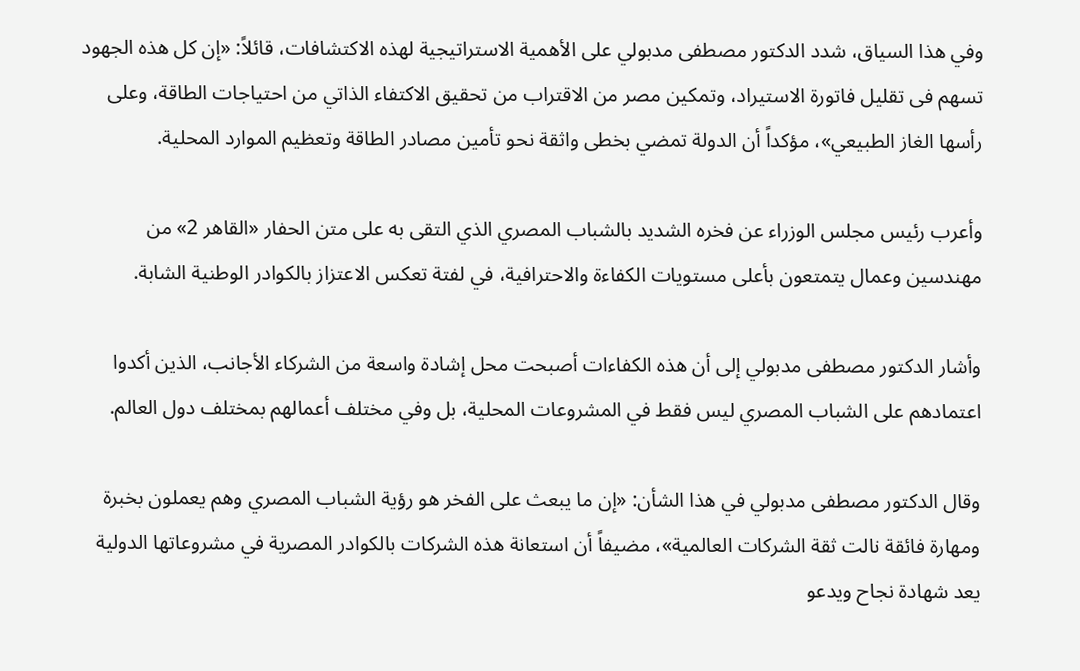وفي هذا السياق، شدد الدكتور مصطفى مدبولي على الأهمية الاستراتيجية لهذه الاكتشافات، قائلاً: «إن كل هذه الجهود تسهم فى تقليل فاتورة الاستيراد، وتمكين مصر من الاقتراب من تحقيق الاكتفاء الذاتي من احتياجات الطاقة، وعلى رأسها الغاز الطبيعي»، مؤكداً أن الدولة تمضي بخطى واثقة نحو تأمين مصادر الطاقة وتعظيم الموارد المحلية.

وأعرب رئيس مجلس الوزراء عن فخره الشديد بالشباب المصري الذي التقى به على متن الحفار «القاهر 2» من مهندسين وعمال يتمتعون بأعلى مستويات الكفاءة والاحترافية، في لفتة تعكس الاعتزاز بالكوادر الوطنية الشابة.

وأشار الدكتور مصطفى مدبولي إلى أن هذه الكفاءات أصبحت محل إشادة واسعة من الشركاء الأجانب، الذين أكدوا اعتمادهم على الشباب المصري ليس فقط في المشروعات المحلية، بل وفي مختلف أعمالهم بمختلف دول العالم.

وقال الدكتور مصطفى مدبولي في هذا الشأن: «إن ما يبعث على الفخر هو رؤية الشباب المصري وهم يعملون بخبرة ومهارة فائقة نالت ثقة الشركات العالمية»، مضيفاً أن استعانة هذه الشركات بالكوادر المصرية في مشروعاتها الدولية يعد شهادة نجاح ويدعو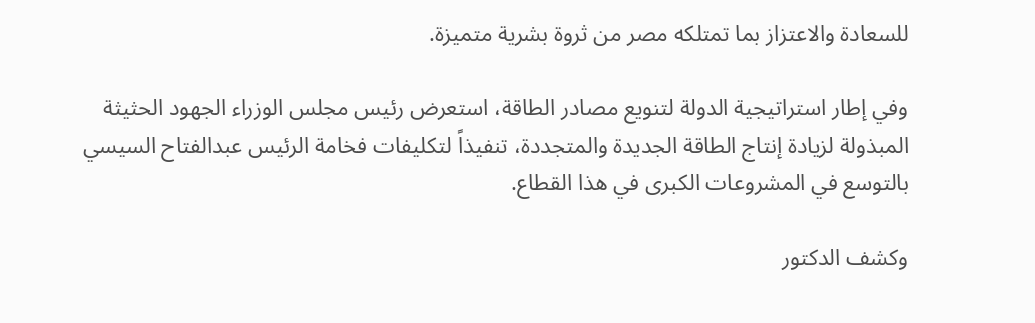للسعادة والاعتزاز بما تمتلكه مصر من ثروة بشرية متميزة.

وفي إطار استراتيجية الدولة لتنويع مصادر الطاقة، استعرض رئيس مجلس الوزراء الجهود الحثيثة المبذولة لزيادة إنتاج الطاقة الجديدة والمتجددة، تنفيذاً لتكليفات فخامة الرئيس عبدالفتاح السيسي بالتوسع في المشروعات الكبرى في هذا القطاع.

وكشف الدكتور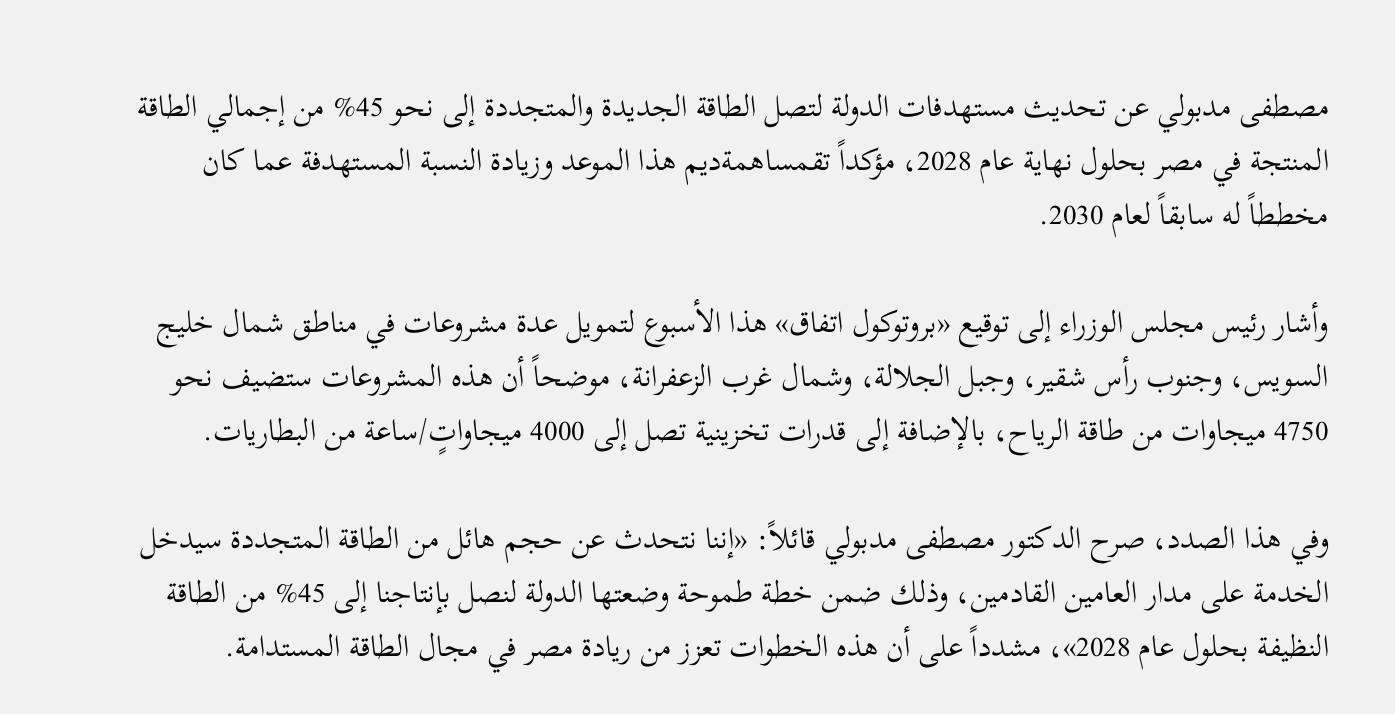مصطفى مدبولي عن تحديث مستهدفات الدولة لتصل الطاقة الجديدة والمتجددة إلى نحو 45% من إجمالي الطاقة المنتجة في مصر بحلول نهاية عام 2028، مؤكداً تقمساهمةديم هذا الموعد وزيادة النسبة المستهدفة عما كان مخططاً له سابقاً لعام 2030.

وأشار رئيس مجلس الوزراء إلى توقيع «بروتوكول اتفاق» هذا الأسبوع لتمويل عدة مشروعات في مناطق شمال خليج السويس، وجنوب رأس شقير، وجبل الجلالة، وشمال غرب الزعفرانة، موضحاً أن هذه المشروعات ستضيف نحو 4750 ميجاوات من طاقة الرياح، بالإضافة إلى قدرات تخزينية تصل إلى 4000 ميجاواتٍ/ساعة من البطاريات.

وفي هذا الصدد، صرح الدكتور مصطفى مدبولي قائلاً: «إننا نتحدث عن حجم هائل من الطاقة المتجددة سيدخل الخدمة على مدار العامين القادمين، وذلك ضمن خطة طموحة وضعتها الدولة لنصل بإنتاجنا إلى 45% من الطاقة النظيفة بحلول عام 2028»، مشدداً على أن هذه الخطوات تعزز من ريادة مصر في مجال الطاقة المستدامة.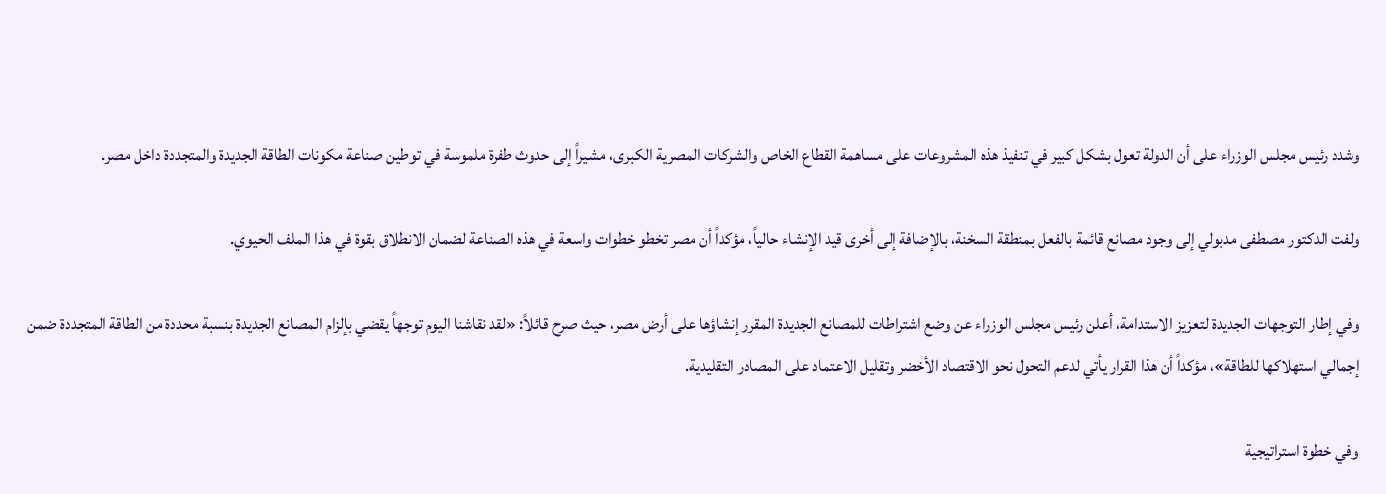وشدد رئيس مجلس الوزراء على أن الدولة تعول بشكل كبير في تنفيذ هذه المشروعات على مساهمة القطاع الخاص والشركات المصرية الكبرى، مشيراً إلى حدوث طفرة ملموسة في توطين صناعة مكونات الطاقة الجديدة والمتجددة داخل مصر.

ولفت الدكتور مصطفى مدبولي إلى وجود مصانع قائمة بالفعل بمنطقة السخنة، بالإضافة إلى أخرى قيد الإنشاء حالياً، مؤكداً أن مصر تخطو خطوات واسعة في هذه الصناعة لضمان الانطلاق بقوة في هذا الملف الحيوي.

وفي إطار التوجهات الجديدة لتعزيز الاستدامة، أعلن رئيس مجلس الوزراء عن وضع اشتراطات للمصانع الجديدة المقرر إنشاؤها على أرض مصر، حيث صرح قائلاً: «لقد نقاشنا اليوم توجهاً يقضي بإلزام المصانع الجديدة بنسبة محددة من الطاقة المتجددة ضمن إجمالي استهلاكها للطاقة»، مؤكداً أن هذا القرار يأتي لدعم التحول نحو الاقتصاد الأخضر وتقليل الاعتماد على المصادر التقليدية.

وفي خطوة استراتيجية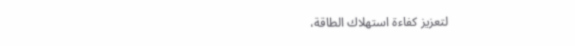لتعزيز كفاءة استهلاك الطاقة،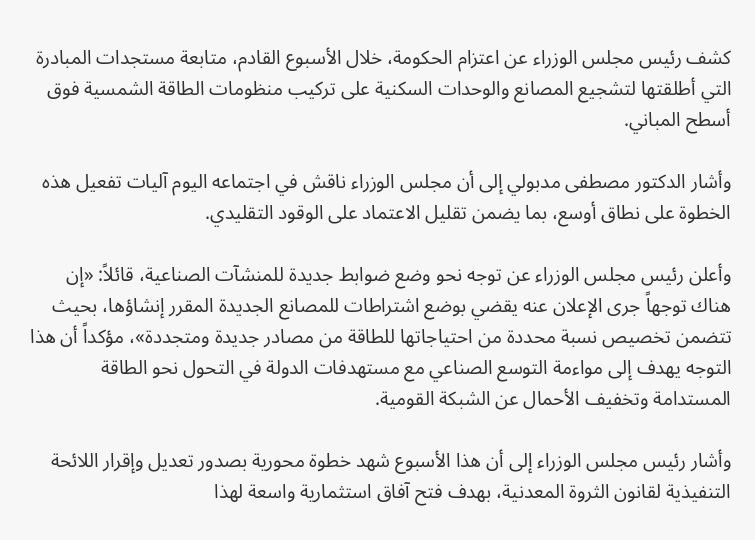كشف رئيس مجلس الوزراء عن اعتزام الحكومة، خلال الأسبوع القادم، متابعة مستجدات المبادرة التي أطلقتها لتشجيع المصانع والوحدات السكنية على تركيب منظومات الطاقة الشمسية فوق أسطح المباني.

وأشار الدكتور مصطفى مدبولي إلى أن مجلس الوزراء ناقش في اجتماعه اليوم آليات تفعيل هذه الخطوة على نطاق أوسع، بما يضمن تقليل الاعتماد على الوقود التقليدي.

وأعلن رئيس مجلس الوزراء عن توجه نحو وضع ضوابط جديدة للمنشآت الصناعية، قائلاً: «إن هناك توجهاً جرى الإعلان عنه يقضي بوضع اشتراطات للمصانع الجديدة المقرر إنشاؤها، بحيث تتضمن تخصيص نسبة محددة من احتياجاتها للطاقة من مصادر جديدة ومتجددة»، مؤكداً أن هذا التوجه يهدف إلى مواءمة التوسع الصناعي مع مستهدفات الدولة في التحول نحو الطاقة المستدامة وتخفيف الأحمال عن الشبكة القومية.

وأشار رئيس مجلس الوزراء إلى أن هذا الأسبوع شهد خطوة محورية بصدور تعديل وإقرار اللائحة التنفيذية لقانون الثروة المعدنية، بهدف فتح آفاق استثمارية واسعة لهذا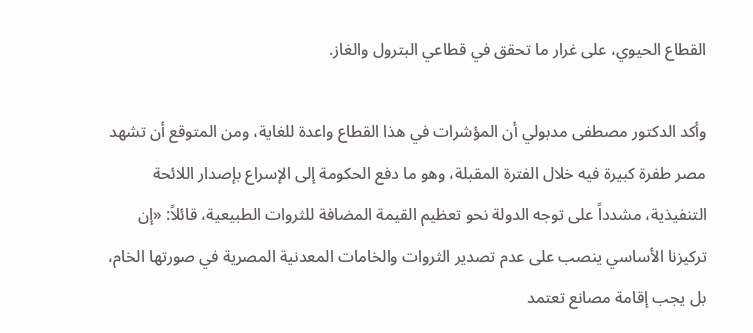القطاع الحيوي، على غرار ما تحقق في قطاعي البترول والغاز.

وأكد الدكتور مصطفى مدبولي أن المؤشرات في هذا القطاع واعدة للغاية، ومن المتوقع أن تشهد مصر طفرة كبيرة فيه خلال الفترة المقبلة، وهو ما دفع الحكومة إلى الإسراع بإصدار اللائحة التنفيذية، مشدداً على توجه الدولة نحو تعظيم القيمة المضافة للثروات الطبيعية، قائلاً: «إن تركيزنا الأساسي ينصب على عدم تصدير الثروات والخامات المعدنية المصرية في صورتها الخام، بل يجب إقامة مصانع تعتمد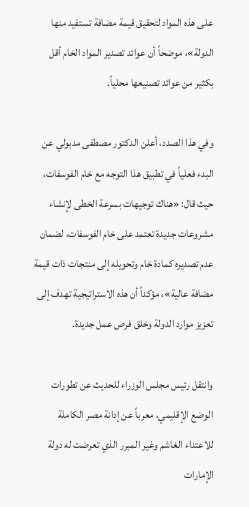على هذه المواد لتحقيق قيمة مضافة تستفيد منها الدولة»، موضحاً أن عوائد تصدير المواد الخام أقل بكثير من عوائد تصنيعها محلياً.

وفي هذا الصدد، أعلن الدكتور مصطفى مدبولي عن البدء فعلياً في تطبيق هذا التوجه مع خام الفوسفات، حيث قال: «هناك توجيهات بسرعة الخطى لإنشاء مشروعات جديدة تعتمد على خام الفوسفات، لضمان عدم تصديره كمادة خام وتحويله إلى منتجات ذات قيمة مضافة عالية»، مؤكداً أن هذه الاستراتيجية تهدف إلى تعزيز موارد الدولة وخلق فرص عمل جديدة.

وانتقل رئيس مجلس الوزراء للحديث عن تطورات الوضع الإقليمي، معرباً عن إدانة مصر الكاملة للاعتداء الغاشم وغير المبرر الذي تعرضت له دولة الإمارات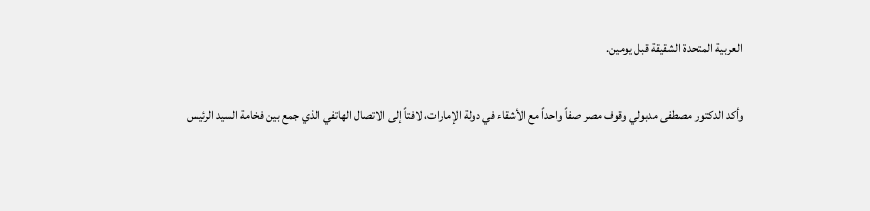العربية المتحدة الشقيقة قبل يومين.

وأكد الدكتور مصطفى مدبولي وقوف مصر صفاً واحداً مع الأشقاء في دولة الإمارات، لافتاً إلى الاتصال الهاتفي الذي جمع بين فخامة السيد الرئيس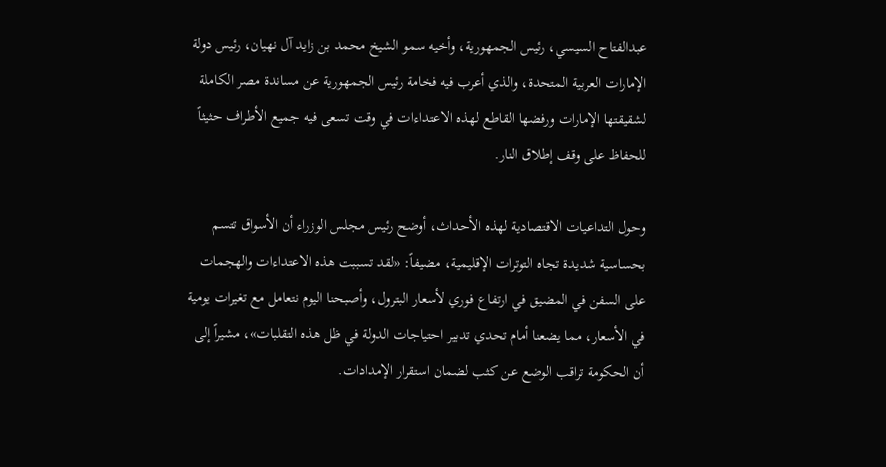عبدالفتاح السيسي، رئيس الجمهورية، وأخيه سمو الشيخ محمد بن زايد آل نهيان، رئيس دولة الإمارات العربية المتحدة، والذي أعرب فيه فخامة رئيس الجمهورية عن مساندة مصر الكاملة لشقيقتها الإمارات ورفضها القاطع لهذه الاعتداءات في وقت تسعى فيه جميع الأطراف حثيثاً للحفاظ على وقف إطلاق النار.

وحول التداعيات الاقتصادية لهذه الأحداث، أوضح رئيس مجلس الوزراء أن الأسواق تتسم بحساسية شديدة تجاه التوترات الإقليمية، مضيفاً: «لقد تسببت هذه الاعتداءات والهجمات على السفن في المضيق في ارتفاع فوري لأسعار البترول، وأصبحنا اليوم نتعامل مع تغيرات يومية في الأسعار، مما يضعنا أمام تحدي تدبير احتياجات الدولة في ظل هذه التقلبات»، مشيراً إلى أن الحكومة تراقب الوضع عن كثب لضمان استقرار الإمدادات.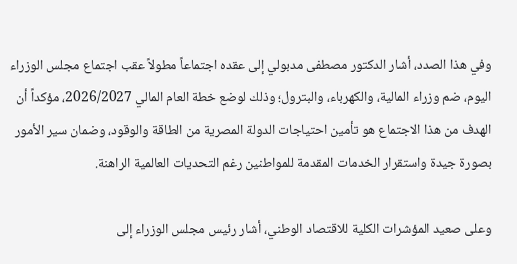وفي هذا الصدد، أشار الدكتور مصطفى مدبولي إلى عقده اجتماعاً مطولاً عقب اجتماع مجلس الوزراء اليوم، ضم وزراء المالية، والكهرباء، والبترول؛ وذلك لوضع خطة العام المالي 2026/2027، مؤكداً أن الهدف من هذا الاجتماع هو تأمين احتياجات الدولة المصرية من الطاقة والوقود، وضمان سير الأمور بصورة جيدة واستقرار الخدمات المقدمة للمواطنين رغم التحديات العالمية الراهنة.

وعلى صعيد المؤشرات الكلية للاقتصاد الوطني، أشار رئيس مجلس الوزراء إلى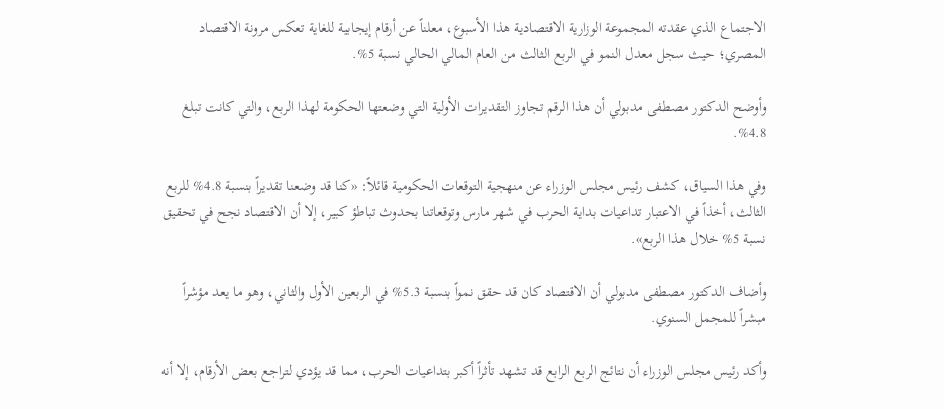الاجتماع الذي عقدته المجموعة الوزارية الاقتصادية هذا الأسبوع، معلناً عن أرقام إيجابية للغاية تعكس مرونة الاقتصاد المصري؛ حيث سجل معدل النمو في الربع الثالث من العام المالي الحالي نسبة 5%.

وأوضح الدكتور مصطفى مدبولي أن هذا الرقم تجاوز التقديرات الأولية التي وضعتها الحكومة لهذا الربع، والتي كانت تبلغ 4.8%.

وفي هذا السياق، كشف رئيس مجلس الوزراء عن منهجية التوقعات الحكومية قائلاً: «كنا قد وضعنا تقديراً بنسبة 4.8% للربع الثالث، أخذاً في الاعتبار تداعيات بداية الحرب في شهر مارس وتوقعاتنا بحدوث تباطؤ كبير، إلا أن الاقتصاد نجح في تحقيق نسبة 5% خلال هذا الربع».

وأضاف الدكتور مصطفى مدبولي أن الاقتصاد كان قد حقق نمواً بنسبة 5.3% في الربعين الأول والثاني، وهو ما يعد مؤشراً مبشراً للمجمل السنوي.

وأكد رئيس مجلس الوزراء أن نتائج الربع الرابع قد تشهد تأثراً أكبر بتداعيات الحرب، مما قد يؤدي لتراجع بعض الأرقام، إلا أنه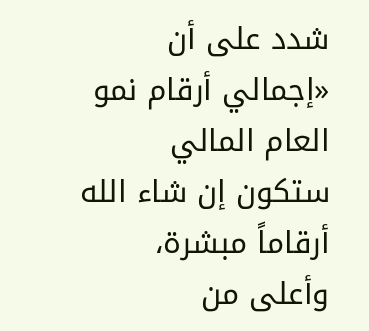شدد على أن «إجمالي أرقام نمو العام المالي ستكون إن شاء الله أرقاماً مبشرة، وأعلى من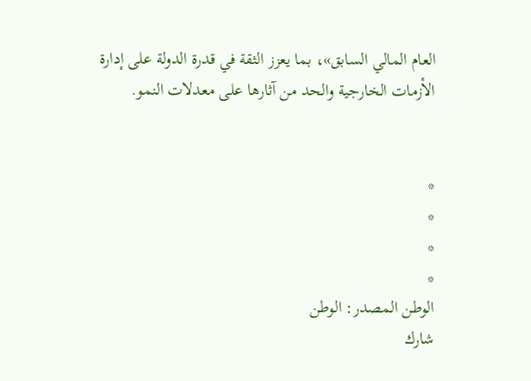العام المالي السابق»، بما يعزز الثقة في قدرة الدولة على إدارة الأزمات الخارجية والحد من آثارها على معدلات النمو.


*
*
*
*
الوطن المصدر: الوطن
شارك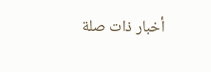أخبار ذات صلة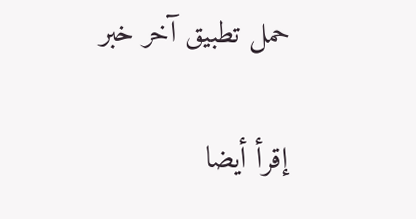حمل تطبيق آخر خبر

إقرأ أيضا